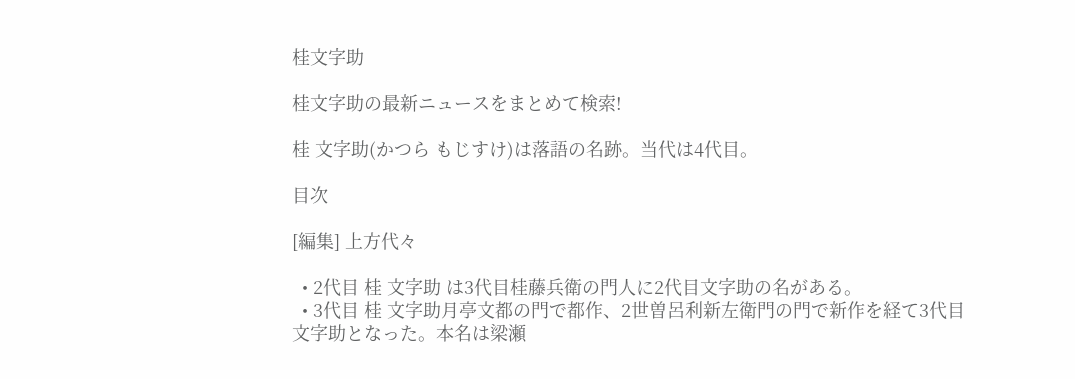桂文字助

桂文字助の最新ニュースをまとめて検索!

桂 文字助(かつら もじすけ)は落語の名跡。当代は4代目。

目次

[編集] 上方代々

  • 2代目 桂 文字助 は3代目桂藤兵衛の門人に2代目文字助の名がある。
  • 3代目 桂 文字助月亭文都の門で都作、2世曽呂利新左衛門の門で新作を経て3代目文字助となった。本名は梁瀬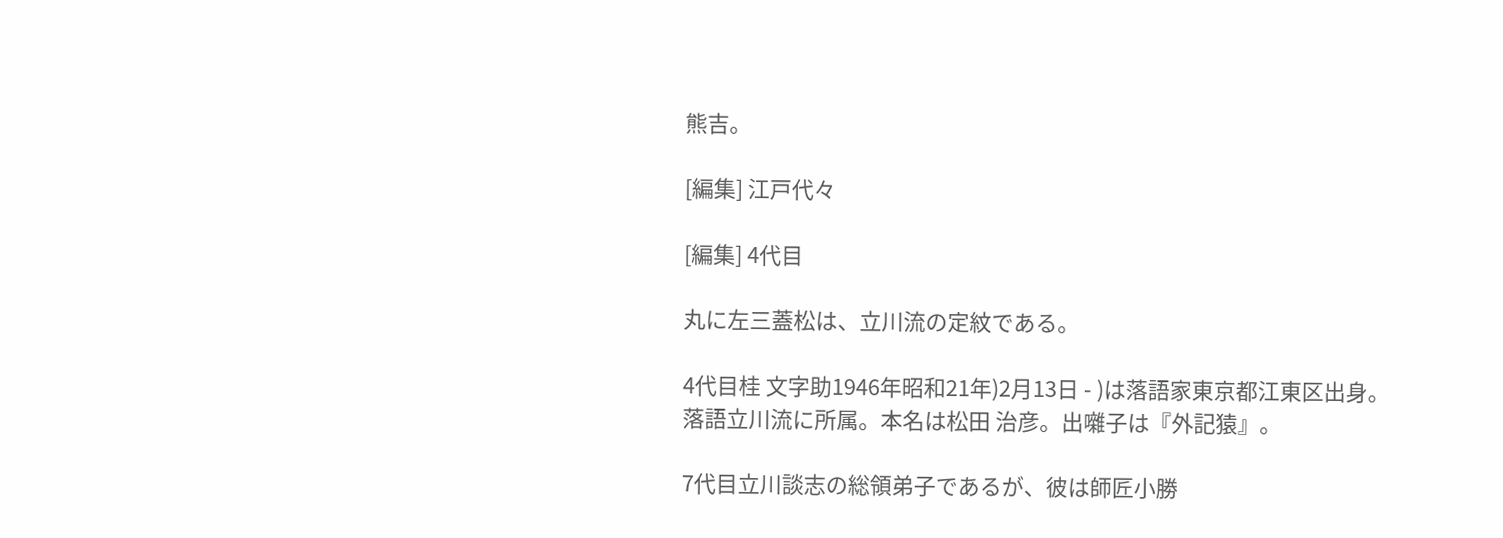熊吉。

[編集] 江戸代々

[編集] 4代目

丸に左三蓋松は、立川流の定紋である。

4代目桂 文字助1946年昭和21年)2月13日 - )は落語家東京都江東区出身。 落語立川流に所属。本名は松田 治彦。出囃子は『外記猿』。

7代目立川談志の総領弟子であるが、彼は師匠小勝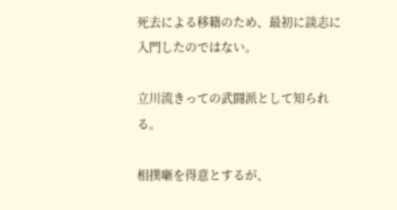死去による移籍のため、最初に談志に入門したのではない。

立川流きっての武闘派として知られる。

相撲噺を得意とするが、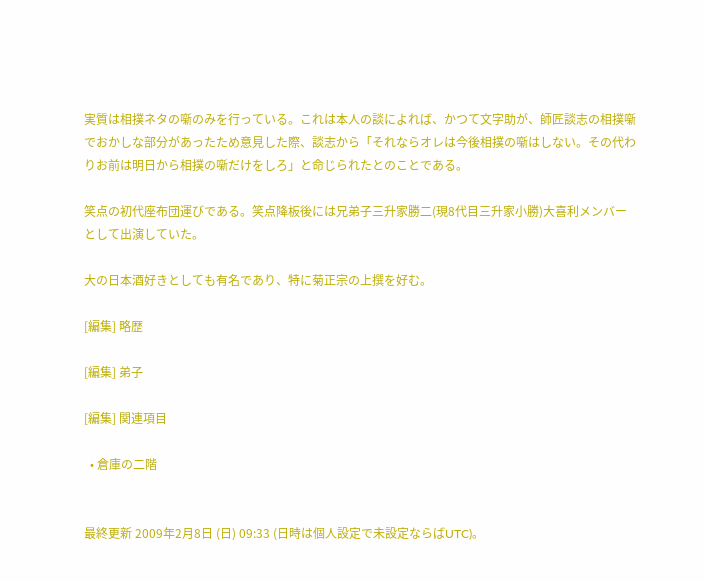実質は相撲ネタの噺のみを行っている。これは本人の談によれば、かつて文字助が、師匠談志の相撲噺でおかしな部分があったため意見した際、談志から「それならオレは今後相撲の噺はしない。その代わりお前は明日から相撲の噺だけをしろ」と命じられたとのことである。

笑点の初代座布団運びである。笑点降板後には兄弟子三升家勝二(現8代目三升家小勝)大喜利メンバーとして出演していた。

大の日本酒好きとしても有名であり、特に菊正宗の上撰を好む。

[編集] 略歴

[編集] 弟子

[編集] 関連項目

  • 倉庫の二階


最終更新 2009年2月8日 (日) 09:33 (日時は個人設定で未設定ならばUTC)。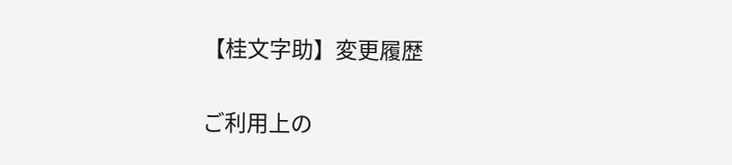【桂文字助】変更履歴

ご利用上の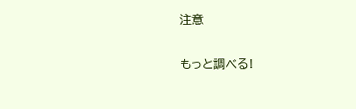注意

もっと調べる!